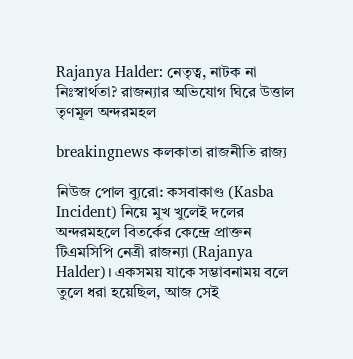Rajanya Halder: নেতৃত্ব, নাটক না নিঃস্বার্থতা? রাজন্যার অভিযোগ ঘিরে উত্তাল তৃণমূল অন্দরমহল

breakingnews কলকাতা রাজনীতি রাজ্য

নিউজ পোল ব্যুরো: কসবাকাণ্ড (Kasba Incident) নিয়ে মুখ খুলেই দলের অন্দরমহলে বিতর্কের কেন্দ্রে প্রাক্তন টিএমসিপি নেত্রী রাজন্যা (Rajanya Halder)। একসময় যাকে সম্ভাবনাময় বলে তুলে ধরা হয়েছিল, আজ সেই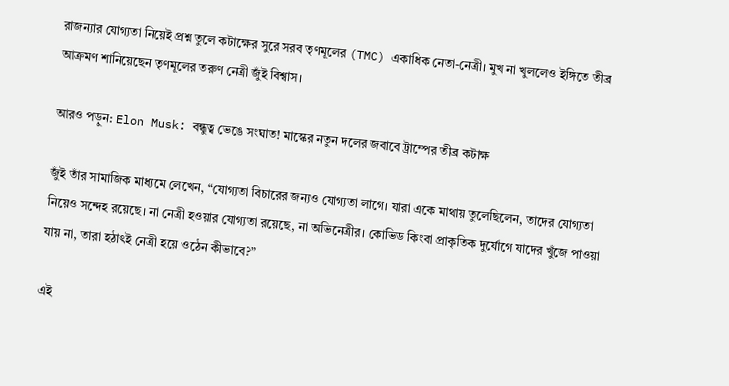রাজন্যার যোগ্যতা নিয়েই প্রশ্ন তুলে কটাক্ষের সুরে সরব তৃণমূলের (TMC) একাধিক নেতা-নেত্রী। মুখ না খুললেও ইঙ্গিতে তীব্র আক্রমণ শানিয়েছেন তৃণমূলের তরুণ নেত্রী জুঁই বিশ্বাস।

আরও পড়ুন: Elon Musk: বন্ধুত্ব ভেঙে সংঘাত! মাস্কের নতুন দলের জবাবে ট্রাম্পের তীব্র কটাক্ষ

জুঁই তাঁর সামাজিক মাধ্যমে লেখেন, “যোগ্যতা বিচারের জন্যও যোগ্যতা লাগে। যারা একে মাথায় তুলেছিলেন, তাদের যোগ্যতা নিয়েও সন্দেহ রয়েছে। না নেত্রী হওয়ার যোগ্যতা রয়েছে, না অভিনেত্রীর। কোভিড কিংবা প্রাকৃতিক দুর্যোগে যাদের খুঁজে পাওয়া যায় না, তারা হঠাৎই নেত্রী হয়ে ওঠেন কীভাবে?”

এই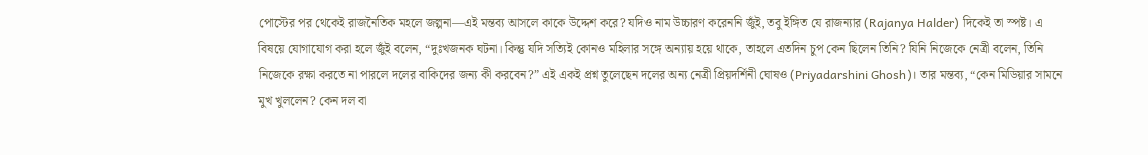পোস্টের পর থেকেই রাজনৈতিক মহলে জল্পনা—এই মন্তব্য আসলে কাকে উদ্দেশ করে? যদিও নাম উচ্চারণ করেননি জুঁই, তবু ইঙ্গিত যে রাজন্যার (Rajanya Halder) দিকেই তা স্পষ্ট। এ বিষয়ে যোগাযোগ করা হলে জুঁই বলেন, “দুঃখজনক ঘটনা। কিন্তু যদি সত্যিই কোনও মহিলার সঙ্গে অন্যায় হয়ে থাকে, তাহলে এতদিন চুপ কেন ছিলেন তিনি? যিনি নিজেকে নেত্রী বলেন, তিনি নিজেকে রক্ষা করতে না পারলে দলের বাকিদের জন্য কী করবেন?” এই একই প্রশ্ন তুলেছেন দলের অন্য নেত্রী প্রিয়দর্শিনী ঘোষও (Priyadarshini Ghosh)। তার মন্তব্য, “কেন মিডিয়ার সামনে মুখ খুললেন? কেন দল বা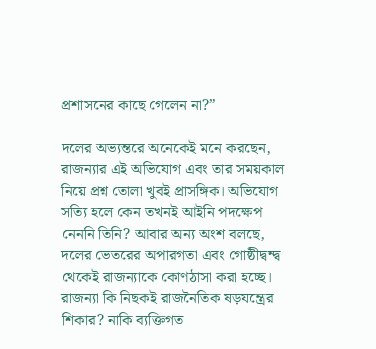প্রশাসনের কাছে গেলেন না?”

দলের অভ্যন্তরে অনেকেই মনে করছেন, রাজন্যার এই অভিযোগ এবং তার সময়কাল নিয়ে প্রশ্ন তোলা খুবই প্রাসঙ্গিক। অভিযোগ সত্যি হলে কেন তখনই আইনি পদক্ষেপ নেননি তিনি? আবার অন্য অংশ বলছে, দলের ভেতরের অপারগতা এবং গোষ্ঠীদ্বন্দ্ব থেকেই রাজন্যাকে কোণঠাসা করা হচ্ছে। রাজন্যা কি নিছকই রাজনৈতিক ষড়যন্ত্রের শিকার? নাকি ব্যক্তিগত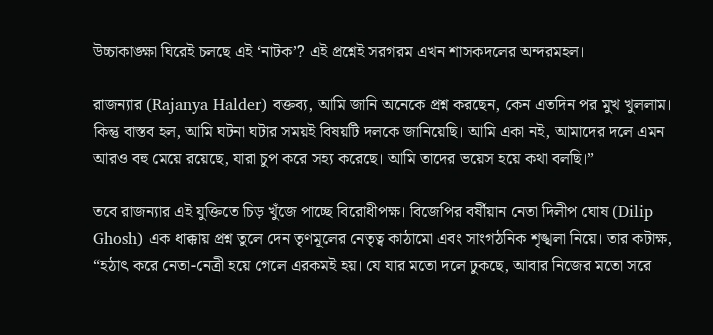উচ্চাকাঙ্ক্ষা ঘিরেই চলছে এই ‘নাটক’? এই প্রশ্নেই সরগরম এখন শাসকদলের অন্দরমহল।

রাজন্যার (Rajanya Halder) বক্তব্য, আমি জানি অনেকে প্রশ্ন করছেন, কেন এতদিন পর মুখ খুললাম। কিন্তু বাস্তব হল, আমি ঘটনা ঘটার সময়ই বিষয়টি দলকে জানিয়েছি। আমি একা নই, আমাদের দলে এমন আরও বহু মেয়ে রয়েছে, যারা চুপ করে সহ্য করেছে। আমি তাদের ভয়েস হয়ে কথা বলছি।”

তবে রাজন্যার এই যুক্তিতে চিড় খুঁজে পাচ্ছে বিরোধীপক্ষ। বিজেপির বর্ষীয়ান নেতা দিলীপ ঘোষ (Dilip Ghosh) এক ধাক্কায় প্রশ্ন তুলে দেন তৃণমূলের নেতৃত্ব কাঠামো এবং সাংগঠনিক শৃঙ্খলা নিয়ে। তার কটাক্ষ, “হঠাৎ করে নেতা-নেত্রী হয়ে গেলে এরকমই হয়। যে যার মতো দলে ঢুকছে, আবার নিজের মতো সরে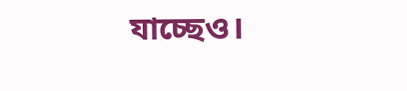যাচ্ছেও।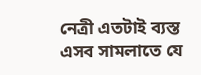নেত্রী এতটাই ব্যস্ত এসব সামলাতে যে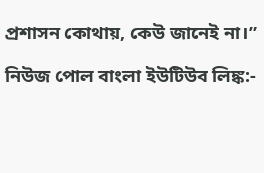প্রশাসন কোথায়, কেউ জানেই না।”

নিউজ পোল বাংলা ইউটিউব লিঙ্ক:-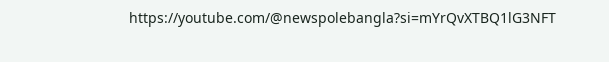https://youtube.com/@newspolebangla?si=mYrQvXTBQ1lG3NFT